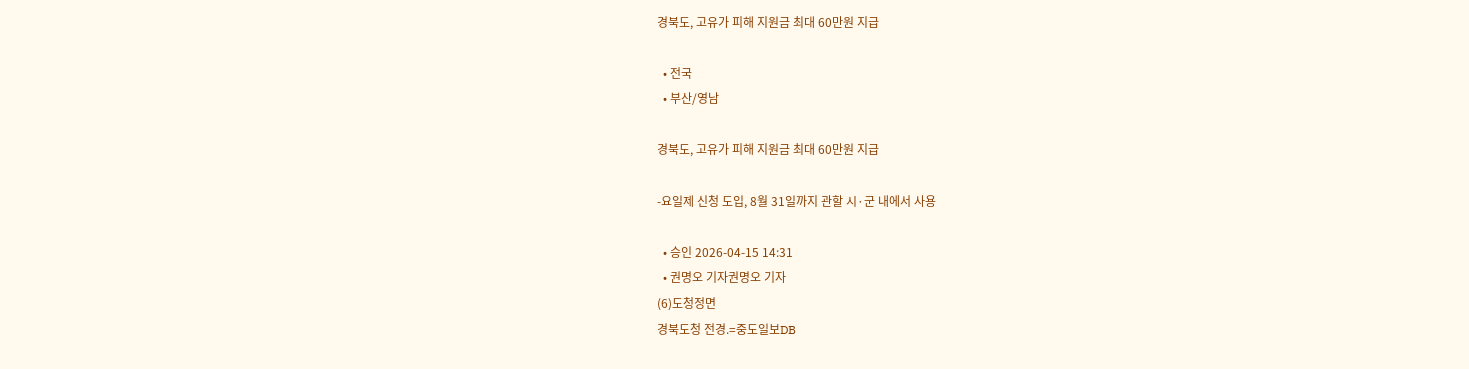경북도, 고유가 피해 지원금 최대 60만원 지급

  • 전국
  • 부산/영남

경북도, 고유가 피해 지원금 최대 60만원 지급

-요일제 신청 도입, 8월 31일까지 관할 시·군 내에서 사용

  • 승인 2026-04-15 14:31
  • 권명오 기자권명오 기자
(6)도청정면
경북도청 전경.=중도일보DB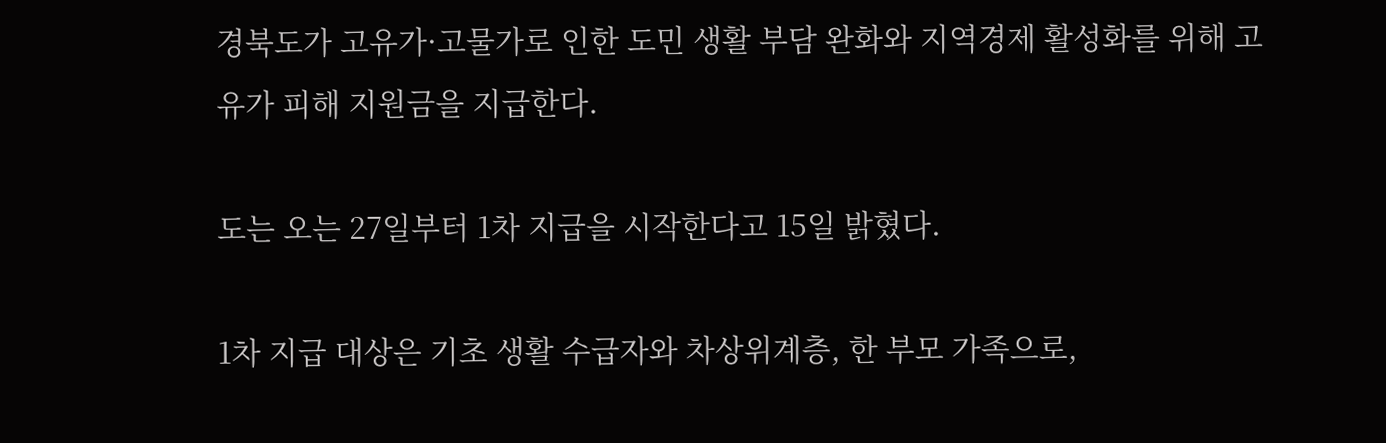경북도가 고유가·고물가로 인한 도민 생활 부담 완화와 지역경제 활성화를 위해 고유가 피해 지원금을 지급한다.

도는 오는 27일부터 1차 지급을 시작한다고 15일 밝혔다.

1차 지급 대상은 기초 생활 수급자와 차상위계층, 한 부모 가족으로,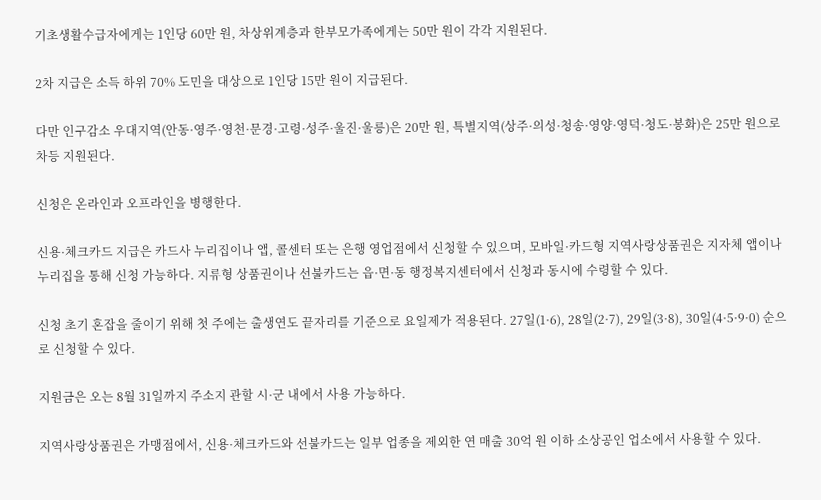기초생활수급자에게는 1인당 60만 원, 차상위계층과 한부모가족에게는 50만 원이 각각 지원된다.

2차 지급은 소득 하위 70% 도민을 대상으로 1인당 15만 원이 지급된다.

다만 인구감소 우대지역(안동·영주·영천·문경·고령·성주·울진·울릉)은 20만 원, 특별지역(상주·의성·청송·영양·영덕·청도·봉화)은 25만 원으로 차등 지원된다.

신청은 온라인과 오프라인을 병행한다.

신용·체크카드 지급은 카드사 누리집이나 앱, 콜센터 또는 은행 영업점에서 신청할 수 있으며, 모바일·카드형 지역사랑상품권은 지자체 앱이나 누리집을 통해 신청 가능하다. 지류형 상품권이나 선불카드는 읍·면·동 행정복지센터에서 신청과 동시에 수령할 수 있다.

신청 초기 혼잡을 줄이기 위해 첫 주에는 출생연도 끝자리를 기준으로 요일제가 적용된다. 27일(1·6), 28일(2·7), 29일(3·8), 30일(4·5·9·0) 순으로 신청할 수 있다.

지원금은 오는 8월 31일까지 주소지 관할 시·군 내에서 사용 가능하다.

지역사랑상품권은 가맹점에서, 신용·체크카드와 선불카드는 일부 업종을 제외한 연 매출 30억 원 이하 소상공인 업소에서 사용할 수 있다.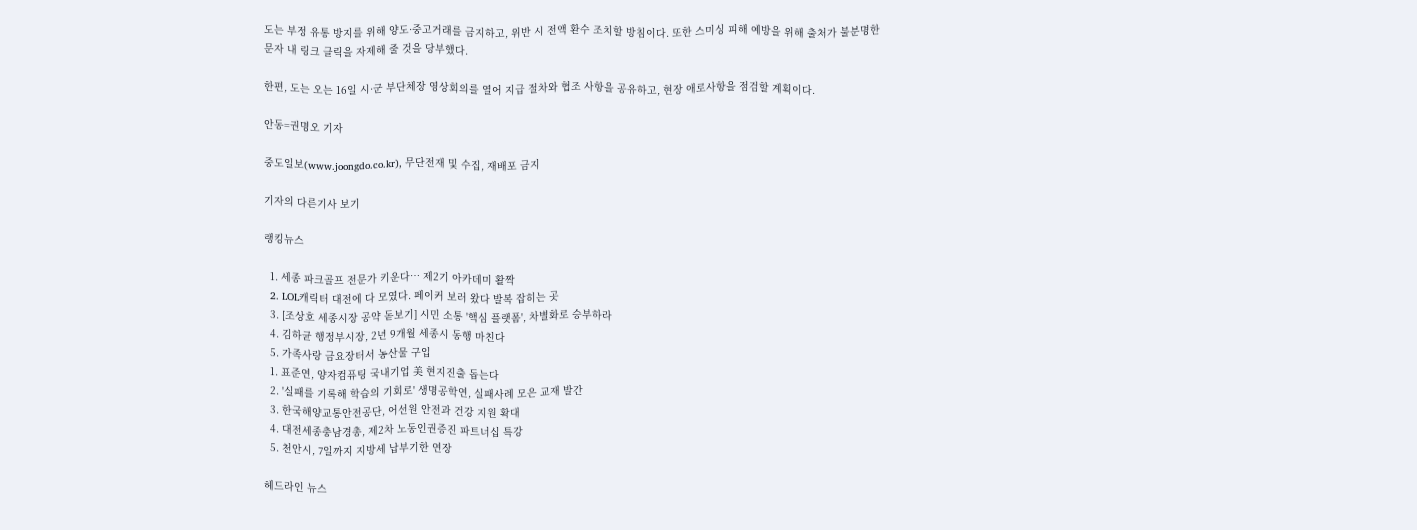도는 부정 유통 방지를 위해 양도·중고거래를 금지하고, 위반 시 전액 환수 조치할 방침이다. 또한 스미싱 피해 예방을 위해 출처가 불분명한 문자 내 링크 클릭을 자제해 줄 것을 당부했다.

한편, 도는 오는 16일 시·군 부단체장 영상회의를 열어 지급 절차와 협조 사항을 공유하고, 현장 애로사항을 점검할 계획이다.

안동=권명오 기자

중도일보(www.joongdo.co.kr), 무단전재 및 수집, 재배포 금지

기자의 다른기사 보기

랭킹뉴스

  1. 세종 파크골프 전문가 키운다… 제2기 아카데미 활짝
  2. LOL캐릭터 대전에 다 모였다. 페이커 보러 왔다 발복 잡히는 곳
  3. [조상호 세종시장 공약 돋보기] 시민 소통 '핵심 플랫폼', 차별화로 승부하라
  4. 김하균 행정부시장, 2년 9개월 세종시 동행 마친다
  5. 가족사랑 금요장터서 농산물 구입
  1. 표준연, 양자컴퓨팅 국내기업 美 현지진출 돕는다
  2. '실패를 기록해 학습의 기회로' 생명공학연, 실패사례 모은 교재 발간
  3. 한국해양교통안전공단, 어선원 안전과 건강 지원 확대
  4. 대전세종충남경총, 제2차 노동인권증진 파트너십 특강
  5. 천안시, 7일까지 지방세 납부기한 연장

헤드라인 뉴스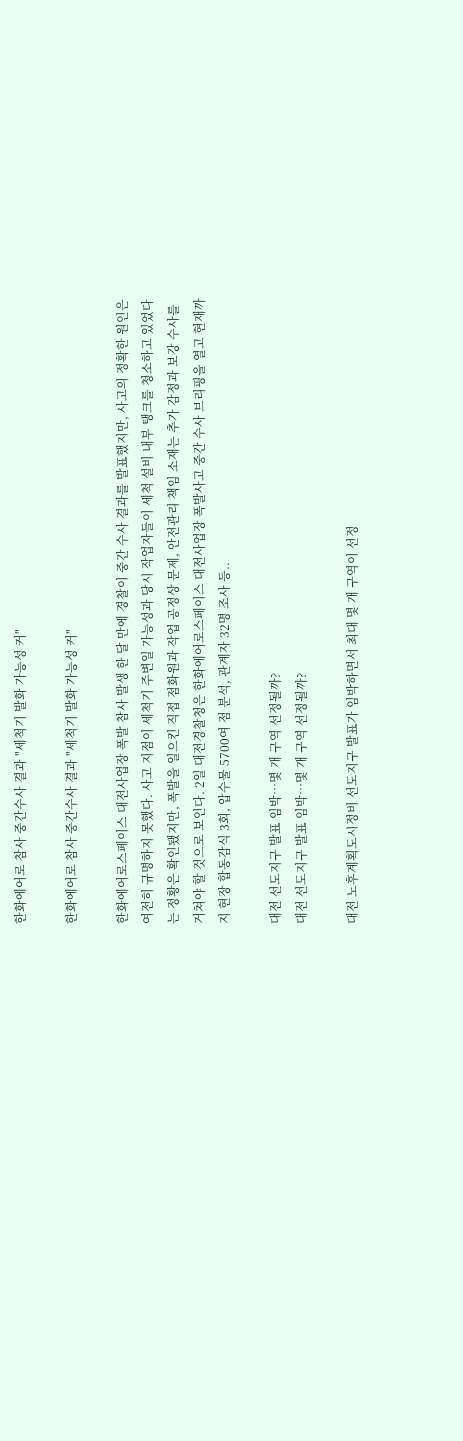한화에어로 참사 중간수사 결과 "세척기 발화 가능성 커"

한화에어로 참사 중간수사 결과 "세척기 발화 가능성 커"

한화에어로스페이스 대전사업장 폭발 참사 발생 한 달 만에 경찰이 중간 수사 결과를 발표했지만, 사고의 정확한 원인은 여전히 규명하지 못했다. 사고 지점이 세척기 주변일 가능성과 당시 작업자들이 세척 설비 내부 탱크를 청소하고 있었다는 정황은 확인됐지만, 폭발을 일으킨 직접 점화원과 작업 공정상 문제, 안전관리 책임 소재는 추가 감정과 보강 수사를 거쳐야 할 것으로 보인다. 2일 대전경찰청은 한화에어로스페이스 대전사업장 폭발사고 중간 수사 브리핑을 열고 현재까지 현장 합동감식 3회, 압수물 5700여 점 분석, 관계자 32명 조사 등..

대전 선도지구 발표 임박…몇 개 구역 선정될까?
대전 선도지구 발표 임박…몇 개 구역 선정될까?

대전 노후계획도시정비 선도지구 발표가 임박하면서 최대 몇 개 구역이 선정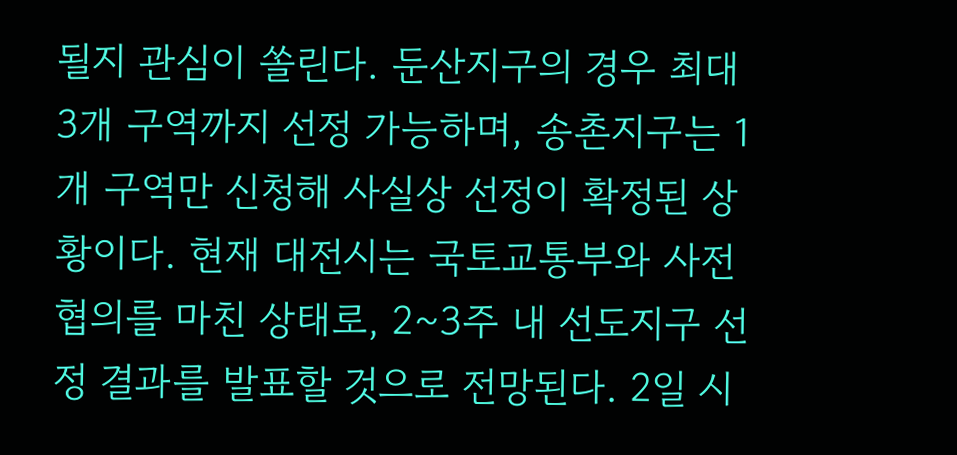될지 관심이 쏠린다. 둔산지구의 경우 최대 3개 구역까지 선정 가능하며, 송촌지구는 1개 구역만 신청해 사실상 선정이 확정된 상황이다. 현재 대전시는 국토교통부와 사전 협의를 마친 상태로, 2~3주 내 선도지구 선정 결과를 발표할 것으로 전망된다. 2일 시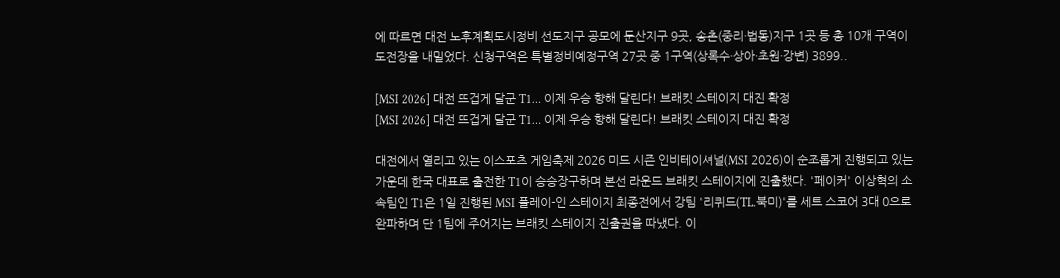에 따르면 대전 노후계획도시정비 선도지구 공모에 둔산지구 9곳, 송촌(중리·법동)지구 1곳 등 총 10개 구역이 도전장을 내밀었다. 신청구역은 특별정비예정구역 27곳 중 1구역(상록수·상아·초원·강변) 3899..

[MSI 2026] 대전 뜨겁게 달군 T1… 이제 우승 향해 달린다! 브래킷 스테이지 대진 확정
[MSI 2026] 대전 뜨겁게 달군 T1… 이제 우승 향해 달린다! 브래킷 스테이지 대진 확정

대전에서 열리고 있는 이스포츠 게임축제 2026 미드 시즌 인비테이셔널(MSI 2026)이 순조롭게 진행되고 있는 가운데 한국 대표로 출전한 T1이 승승장구하며 본선 라운드 브래킷 스테이지에 진출했다. '페이커' 이상혁의 소속팀인 T1은 1일 진행된 MSI 플레이-인 스테이지 최종전에서 강팀 '리퀴드(TL.북미)'를 세트 스코어 3대 0으로 완파하며 단 1팀에 주어지는 브래킷 스테이지 진출권을 따냈다. 이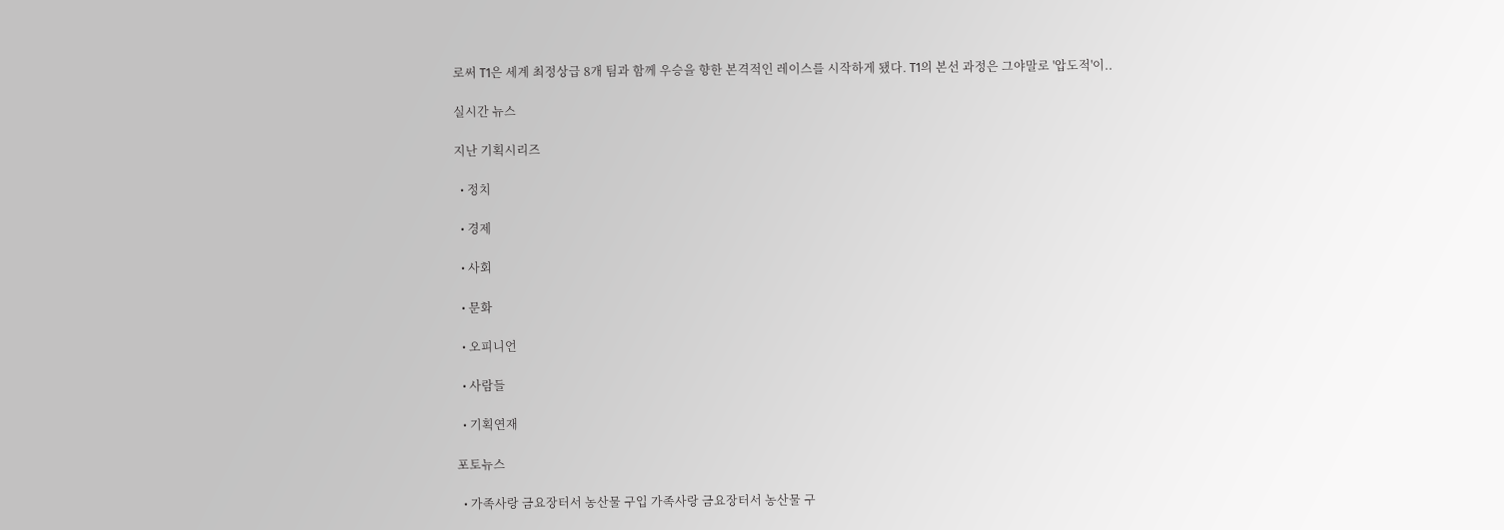로써 T1은 세계 최정상급 8개 팀과 함께 우승을 향한 본격적인 레이스를 시작하게 됐다. T1의 본선 과정은 그야말로 '압도적'이..

실시간 뉴스

지난 기획시리즈

  • 정치

  • 경제

  • 사회

  • 문화

  • 오피니언

  • 사람들

  • 기획연재

포토뉴스

  • 가족사랑 금요장터서 농산물 구입 가족사랑 금요장터서 농산물 구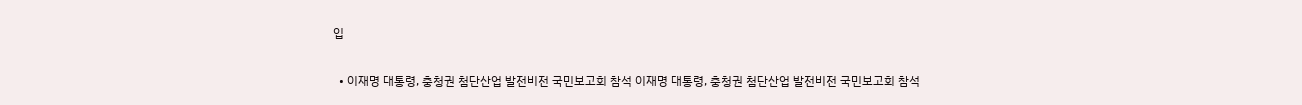입

  • 이재명 대통령, 충청권 첨단산업 발전비전 국민보고회 참석 이재명 대통령, 충청권 첨단산업 발전비전 국민보고회 참석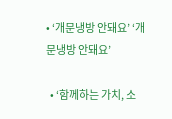• ‘개문냉방 안돼요’ ‘개문냉방 안돼요’

  • ‘함께하는 가치, 소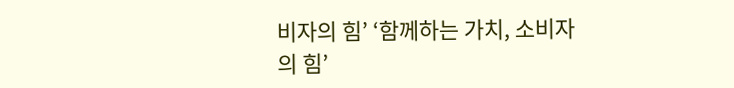비자의 힘’ ‘함께하는 가치, 소비자의 힘’